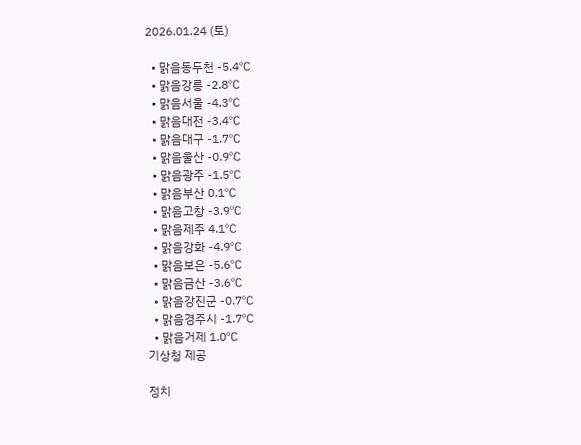2026.01.24 (토)

  • 맑음동두천 -5.4℃
  • 맑음강릉 -2.8℃
  • 맑음서울 -4.3℃
  • 맑음대전 -3.4℃
  • 맑음대구 -1.7℃
  • 맑음울산 -0.9℃
  • 맑음광주 -1.5℃
  • 맑음부산 0.1℃
  • 맑음고창 -3.9℃
  • 맑음제주 4.1℃
  • 맑음강화 -4.9℃
  • 맑음보은 -5.6℃
  • 맑음금산 -3.6℃
  • 맑음강진군 -0.7℃
  • 맑음경주시 -1.7℃
  • 맑음거제 1.0℃
기상청 제공

정치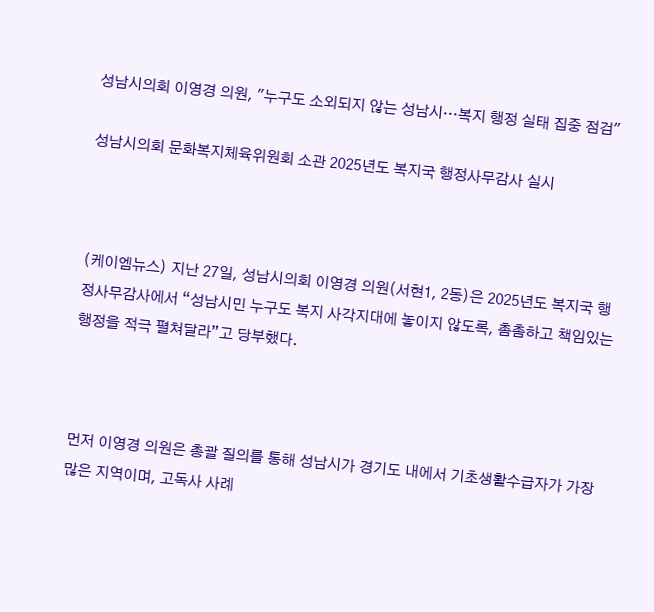성남시의회 이영경 의원, "누구도 소외되지 않는 성남시…복지 행정 실태 집중 점검"

성남시의회 문화복지체육위원회 소관 2025년도 복지국 행정사무감사 실시



(케이엠뉴스) 지난 27일, 성남시의회 이영경 의원(서현1, 2동)은 2025년도 복지국 행정사무감사에서 “성남시민 누구도 복지 사각지대에 놓이지 않도록, 촘촘하고 책임있는 행정을 적극 펼쳐달라”고 당부했다.



먼저 이영경 의원은 총괄 질의를 통해 성남시가 경기도 내에서 기초생활수급자가 가장 많은 지역이며, 고독사 사례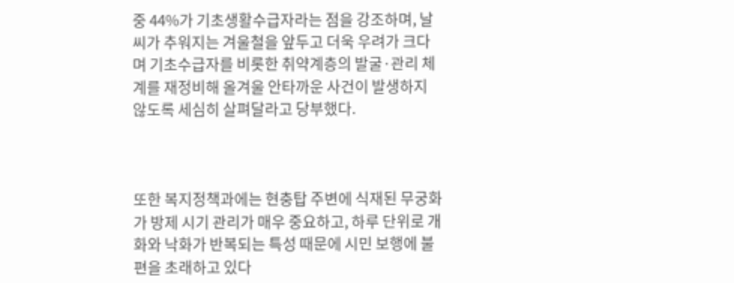중 44%가 기초생활수급자라는 점을 강조하며, 날씨가 추워지는 겨울철을 앞두고 더욱 우려가 크다며 기초수급자를 비롯한 취약계층의 발굴·관리 체계를 재정비해 올겨울 안타까운 사건이 발생하지 않도록 세심히 살펴달라고 당부했다.



또한 복지정책과에는 현충탑 주변에 식재된 무궁화가 방제 시기 관리가 매우 중요하고, 하루 단위로 개화와 낙화가 반복되는 특성 때문에 시민 보행에 불편을 초래하고 있다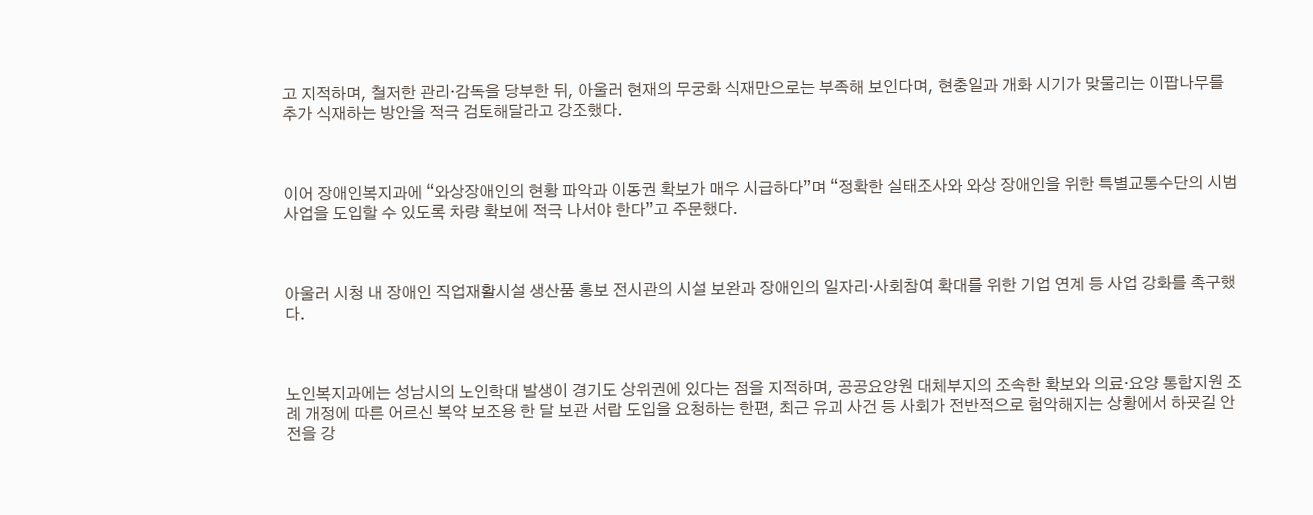고 지적하며, 철저한 관리·감독을 당부한 뒤, 아울러 현재의 무궁화 식재만으로는 부족해 보인다며, 현충일과 개화 시기가 맞물리는 이팝나무를 추가 식재하는 방안을 적극 검토해달라고 강조했다.



이어 장애인복지과에 “와상장애인의 현황 파악과 이동권 확보가 매우 시급하다”며 “정확한 실태조사와 와상 장애인을 위한 특별교통수단의 시범사업을 도입할 수 있도록 차량 확보에 적극 나서야 한다”고 주문했다.



아울러 시청 내 장애인 직업재활시설 생산품 홍보 전시관의 시설 보완과 장애인의 일자리·사회참여 확대를 위한 기업 연계 등 사업 강화를 촉구했다.



노인복지과에는 성남시의 노인학대 발생이 경기도 상위권에 있다는 점을 지적하며, 공공요양원 대체부지의 조속한 확보와 의료·요양 통합지원 조례 개정에 따른 어르신 복약 보조용 한 달 보관 서랍 도입을 요청하는 한편, 최근 유괴 사건 등 사회가 전반적으로 험악해지는 상황에서 하굣길 안전을 강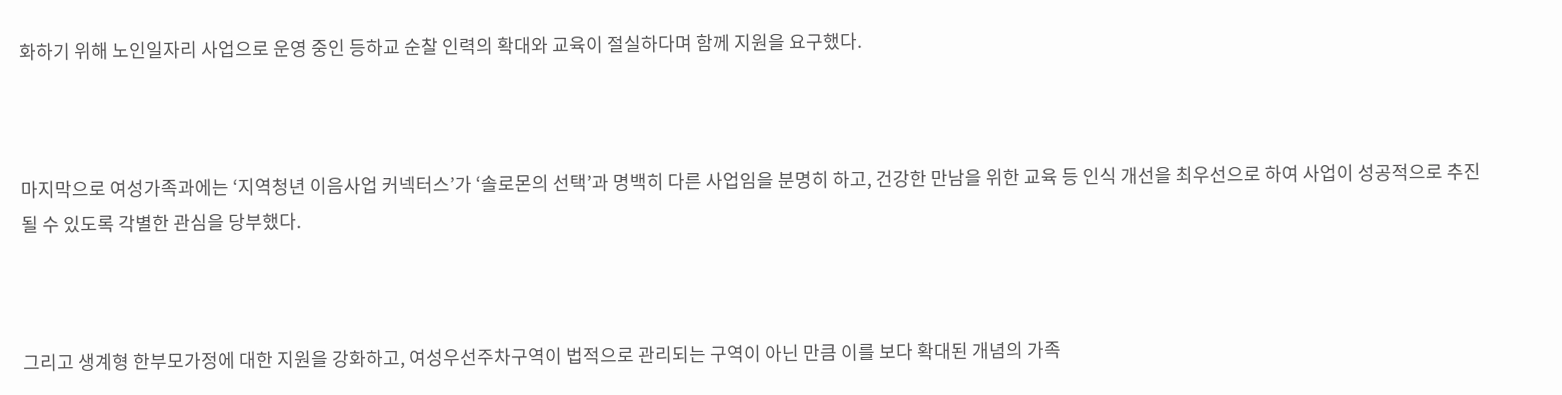화하기 위해 노인일자리 사업으로 운영 중인 등하교 순찰 인력의 확대와 교육이 절실하다며 함께 지원을 요구했다.



마지막으로 여성가족과에는 ‘지역청년 이음사업 커넥터스’가 ‘솔로몬의 선택’과 명백히 다른 사업임을 분명히 하고, 건강한 만남을 위한 교육 등 인식 개선을 최우선으로 하여 사업이 성공적으로 추진될 수 있도록 각별한 관심을 당부했다.



그리고 생계형 한부모가정에 대한 지원을 강화하고, 여성우선주차구역이 법적으로 관리되는 구역이 아닌 만큼 이를 보다 확대된 개념의 가족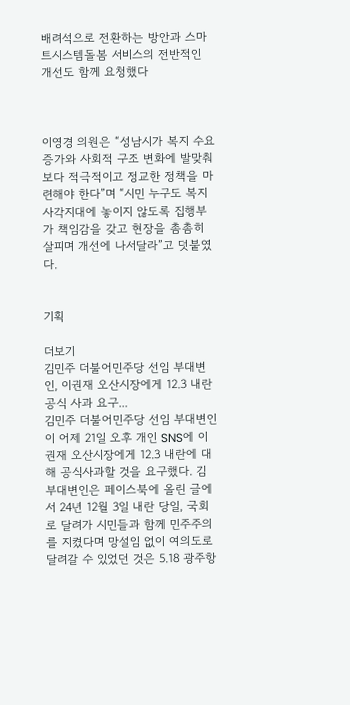배려석으로 전환하는 방안과 스마트시스템돌봄 서비스의 전반적인 개선도 함께 요청했다



이영경 의원은 “성남시가 복지 수요 증가와 사회적 구조 변화에 발맞춰 보다 적극적이고 정교한 정책을 마련해야 한다”며 “시민 누구도 복지 사각지대에 놓이지 않도록 집행부가 책임감을 갖고 현장을 촘촘히 살피며 개선에 나서달라”고 덧붙였다.


기획

더보기
김민주 더불어민주당 선임 부대변인, 이권재 오산시장에게 12.3 내란 공식 사과 요구...
김민주 더불어민주당 선임 부대변인이 어제 21일 오후 개인 SNS에 이권재 오산시장에게 12.3 내란에 대해 공식사과할 것을 요구했다. 김 부대변인은 페이스북에 올린 글에서 24년 12월 3일 내란 당일, 국회로 달려가 시민들과 함께 민주주의를 지켰다며 망설임 없이 여의도로 달려갈 수 있었던 것은 5.18 광주항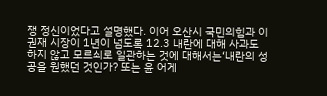쟁 정신이었다고 설명했다. 이어 오산시 국민의힘과 이권재 시장이 1년이 넘도록 12.3 내란에 대해 사과도 하지 않고 모르쇠로 일관하는 것에 대해서는‘내란의 성공을 원했던 것인가? 또는 윤 어게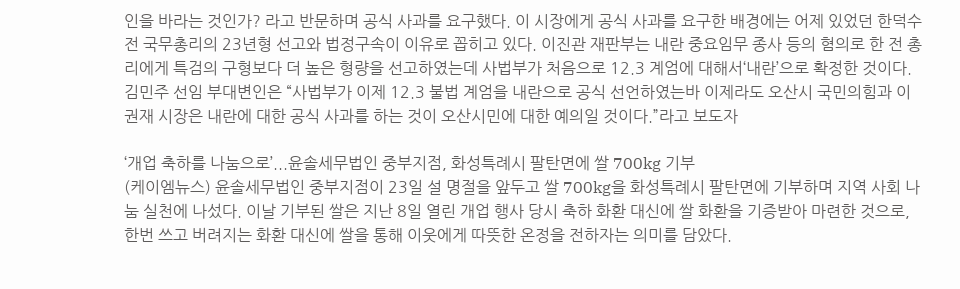인을 바라는 것인가? 라고 반문하며 공식 사과를 요구했다. 이 시장에게 공식 사과를 요구한 배경에는 어제 있었던 한덕수 전 국무총리의 23년형 선고와 법정구속이 이유로 꼽히고 있다. 이진관 재판부는 내란 중요임무 종사 등의 혐의로 한 전 총리에게 특검의 구형보다 더 높은 형량을 선고하였는데 사법부가 처음으로 12.3 계엄에 대해서‘내란’으로 확정한 것이다. 김민주 선임 부대변인은 “사법부가 이제 12.3 불법 계엄을 내란으로 공식 선언하였는바 이제라도 오산시 국민의힘과 이권재 시장은 내란에 대한 공식 사과를 하는 것이 오산시민에 대한 예의일 것이다.”라고 보도자

‘개업 축하를 나눔으로’...윤솔세무법인 중부지점, 화성특례시 팔탄면에 쌀 700kg 기부
(케이엠뉴스) 윤솔세무법인 중부지점이 23일 설 명절을 앞두고 쌀 700kg을 화성특례시 팔탄면에 기부하며 지역 사회 나눔 실천에 나섰다. 이날 기부된 쌀은 지난 8일 열린 개업 행사 당시 축하 화환 대신에 쌀 화환을 기증받아 마련한 것으로, 한번 쓰고 버려지는 화환 대신에 쌀을 통해 이웃에게 따뜻한 온정을 전하자는 의미를 담았다.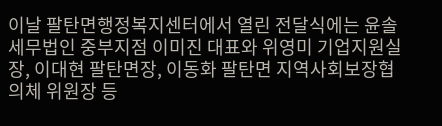이날 팔탄면행정복지센터에서 열린 전달식에는 윤솔세무법인 중부지점 이미진 대표와 위영미 기업지원실장, 이대현 팔탄면장, 이동화 팔탄면 지역사회보장협의체 위원장 등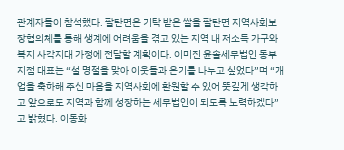관계자들이 참석했다. 팔탄면은 기탁 받은 쌀을 팔탄면 지역사회보장협의체를 통해 생계에 어려움을 겪고 있는 지역 내 저소득 가구와 복지 사각지대 가정에 전달할 계획이다. 이미진 윤솔세무법인 동부지점 대표는 “설 명절을 맞아 이웃들과 온기를 나누고 싶었다”며 “개업을 축하해 주신 마음을 지역사회에 환원할 수 있어 뜻깊게 생각하고 앞으로도 지역과 함께 성장하는 세무법인이 되도록 노력하겠다”고 밝혔다. 이동화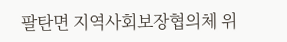팔탄면 지역사회보장협의체 위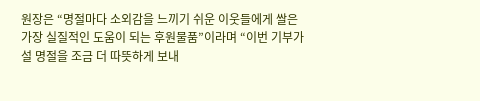원장은 “명절마다 소외감을 느끼기 쉬운 이웃들에게 쌀은 가장 실질적인 도움이 되는 후원물품”이라며 “이번 기부가 설 명절을 조금 더 따뜻하게 보내